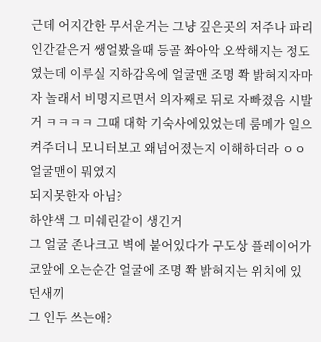근데 어지간한 무서운거는 그냥 깊은곳의 저주나 파리인간같은거 쌩얼봤을때 등골 쫘아악 오싹해지는 정도였는데 이루실 지하감옥에 얼굴맨 조명 쫙 밝혀지자마자 놀래서 비명지르면서 의자째로 뒤로 자빠졌음 시발거 ㅋㅋㅋㅋ 그때 대학 기숙사에있었는데 룸메가 일으켜주더니 모니터보고 왜넘어졌는지 이해하더라 ㅇㅇ
얼굴맨이 뭐였지
되지못한자 아님?
하얀색 그 미쉐린같이 생긴거
그 얼굴 존나크고 벽에 붙어있다가 구도상 플레이어가 코앞에 오는순간 얼굴에 조명 쫙 밝혀지는 위치에 있던새끼
그 인두 쓰는애?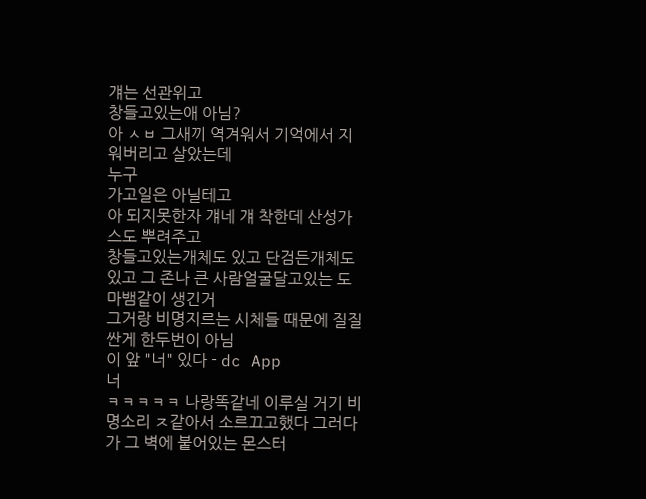걔는 선관위고
창들고있는애 아님?
아 ㅅㅂ 그새끼 역겨워서 기억에서 지워버리고 살았는데
누구
가고일은 아닐테고
아 되지못한자 걔네 걔 착한데 산성가스도 뿌려주고
창들고있는개체도 있고 단검든개체도 있고 그 존나 큰 사람얼굴달고있는 도마뱀같이 생긴거
그거랑 비명지르는 시체들 때문에 질질 싼게 한두번이 아님
이 앞 "너" 있다 - dc App
너
ㅋㅋㅋㅋㅋ 나랑똑같네 이루실 거기 비명소리 ㅈ같아서 소르끄고했다 그러다가 그 벽에 붙어있는 몬스터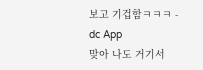보고 기겁함ㅋㅋㅋ - dc App
맞아 나도 거기서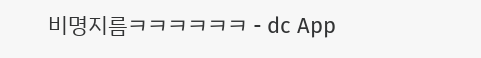비명지름ㅋㅋㅋㅋㅋㅋ - dc App